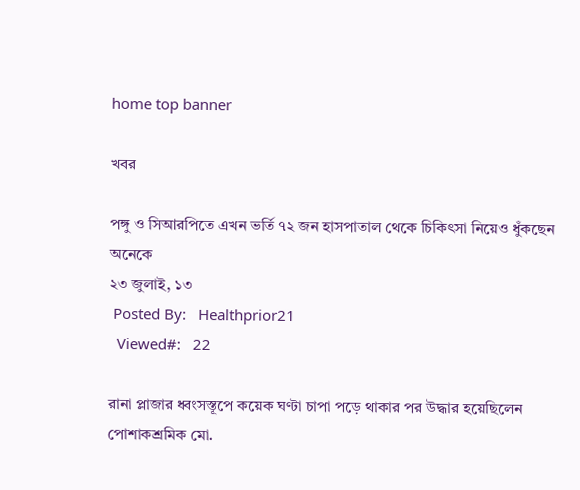home top banner

খবর

পঙ্গু ও সিআরপিতে এখন ভর্তি ৭২ জন হাসপাতাল থেকে চিকিৎসা নিয়েও ধুঁকছেন অনেকে
২৩ জুলাই, ১৩
 Posted By:   Healthprior21
  Viewed#:   22

রানা প্লাজার ধ্বংসস্তূপে কয়েক ঘণ্টা চাপা পড়ে থাকার পর উদ্ধার হয়েছিলেন পোশাকশ্রমিক মো.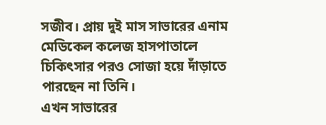সজীব। প্রায় দুই মাস সাভারের এনাম মেডিকেল কলেজ হাসপাতালে চিকিৎসার পরও সোজা হয়ে দাঁড়াতে পারছেন না তিনি।
এখন সাভারের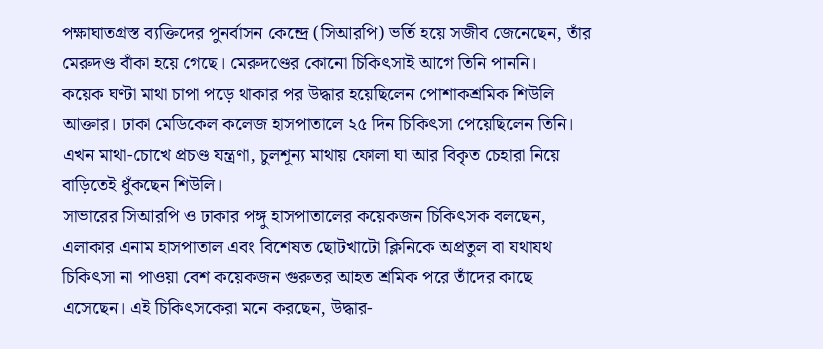পক্ষাঘাতগ্রস্ত ব্যক্তিদের পুনর্বাসন কেন্দ্রে (সিআরপি) ভর্তি হয়ে সজীব জেনেছেন, তাঁর মেরুদণ্ড বাঁকা হয়ে গেছে। মেরুদণ্ডের কোনো চিকিৎসাই আগে তিনি পাননি।
কয়েক ঘণ্টা মাথা চাপা পড়ে থাকার পর উদ্ধার হয়েছিলেন পোশাকশ্রমিক শিউলি আক্তার। ঢাকা মেডিকেল কলেজ হাসপাতালে ২৫ দিন চিকিৎসা পেয়েছিলেন তিনি। এখন মাথা-চোখে প্রচণ্ড যন্ত্রণা, চুলশূন্য মাথায় ফোলা ঘা আর বিকৃত চেহারা নিয়ে বাড়িতেই ধুঁকছেন শিউলি।
সাভারের সিআরপি ও ঢাকার পঙ্গু হাসপাতালের কয়েকজন চিকিৎসক বলছেন, এলাকার এনাম হাসপাতাল এবং বিশেষত ছোটখাটো ক্লিনিকে অপ্রতুল বা যথাযথ চিকিৎসা না পাওয়া বেশ কয়েকজন গুরুতর আহত শ্রমিক পরে তাঁদের কাছে এসেছেন। এই চিকিৎসকেরা মনে করছেন, উদ্ধার-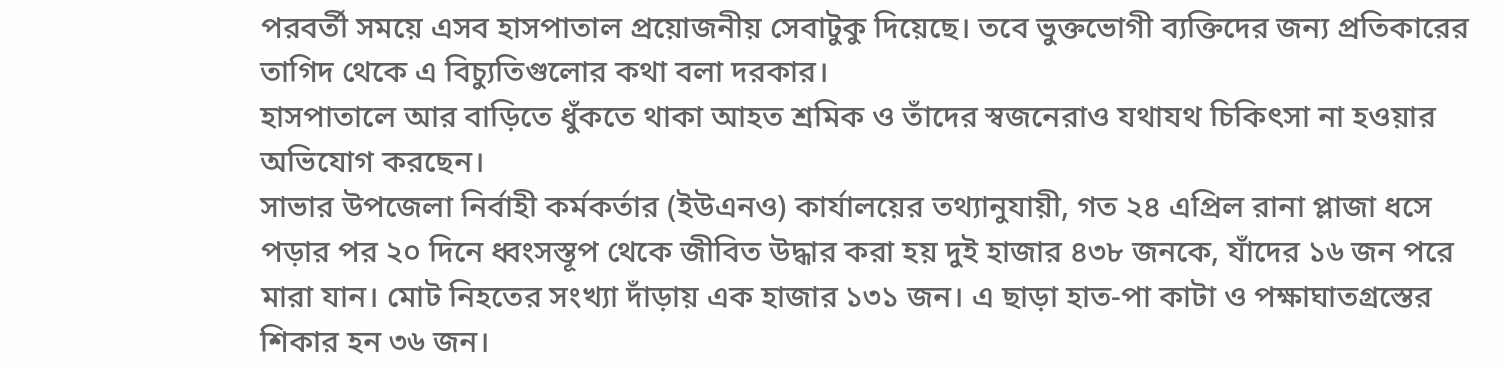পরবর্তী সময়ে এসব হাসপাতাল প্রয়োজনীয় সেবাটুকু দিয়েছে। তবে ভুক্তভোগী ব্যক্তিদের জন্য প্রতিকারের তাগিদ থেকে এ বিচ্যুতিগুলোর কথা বলা দরকার।
হাসপাতালে আর বাড়িতে ধুঁকতে থাকা আহত শ্রমিক ও তাঁদের স্বজনেরাও যথাযথ চিকিৎসা না হওয়ার অভিযোগ করছেন।
সাভার উপজেলা নির্বাহী কর্মকর্তার (ইউএনও) কার্যালয়ের তথ্যানুযায়ী, গত ২৪ এপ্রিল রানা প্লাজা ধসে পড়ার পর ২০ দিনে ধ্বংসস্তূপ থেকে জীবিত উদ্ধার করা হয় দুই হাজার ৪৩৮ জনকে, যাঁদের ১৬ জন পরে মারা যান। মোট নিহতের সংখ্যা দাঁড়ায় এক হাজার ১৩১ জন। এ ছাড়া হাত-পা কাটা ও পক্ষাঘাতগ্রস্তের শিকার হন ৩৬ জন।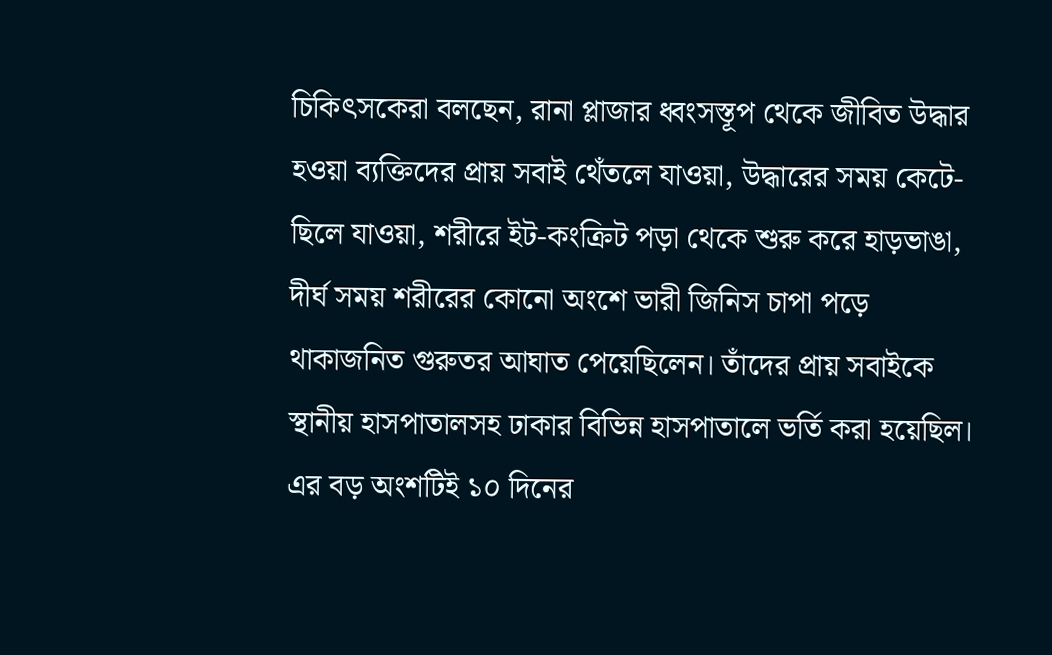চিকিৎসকেরা বলছেন, রানা প্লাজার ধ্বংসস্তূপ থেকে জীবিত উদ্ধার হওয়া ব্যক্তিদের প্রায় সবাই থেঁতলে যাওয়া, উদ্ধারের সময় কেটে-ছিলে যাওয়া, শরীরে ইট-কংক্রিট পড়া থেকে শুরু করে হাড়ভাঙা, দীর্ঘ সময় শরীরের কোনো অংশে ভারী জিনিস চাপা পড়ে থাকাজনিত গুরুতর আঘাত পেয়েছিলেন। তাঁদের প্রায় সবাইকে স্থানীয় হাসপাতালসহ ঢাকার বিভিন্ন হাসপাতালে ভর্তি করা হয়েছিল। এর বড় অংশটিই ১০ দিনের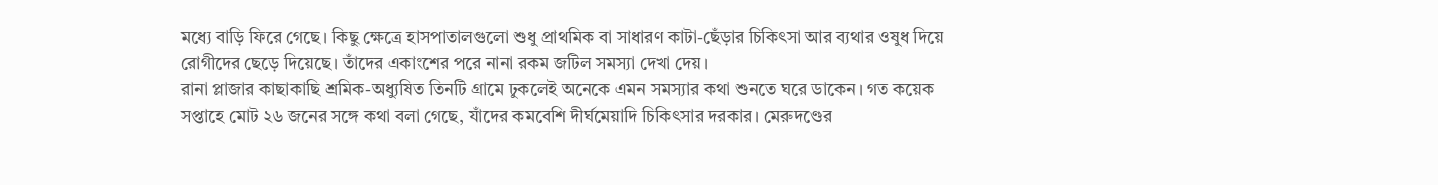মধ্যে বাড়ি ফিরে গেছে। কিছু ক্ষেত্রে হাসপাতালগুলো শুধু প্রাথমিক বা সাধারণ কাটা-ছেঁড়ার চিকিৎসা আর ব্যথার ওষুধ দিয়ে রোগীদের ছেড়ে দিয়েছে। তাঁদের একাংশের পরে নানা রকম জটিল সমস্যা দেখা দেয়।
রানা প্লাজার কাছাকাছি শ্রমিক-অধ্যুষিত তিনটি গ্রামে ঢুকলেই অনেকে এমন সমস্যার কথা শুনতে ঘরে ডাকেন। গত কয়েক সপ্তাহে মোট ২৬ জনের সঙ্গে কথা বলা গেছে, যাঁদের কমবেশি দীর্ঘমেয়াদি চিকিৎসার দরকার। মেরুদণ্ডের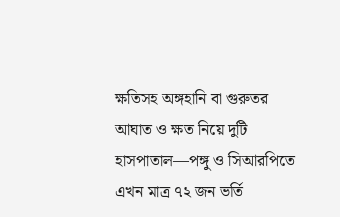ক্ষতিসহ অঙ্গহানি বা গুরুতর আঘাত ও ক্ষত নিয়ে দুটি হাসপাতাল—পঙ্গু ও সিআরপিতে এখন মাত্র ৭২ জন ভর্তি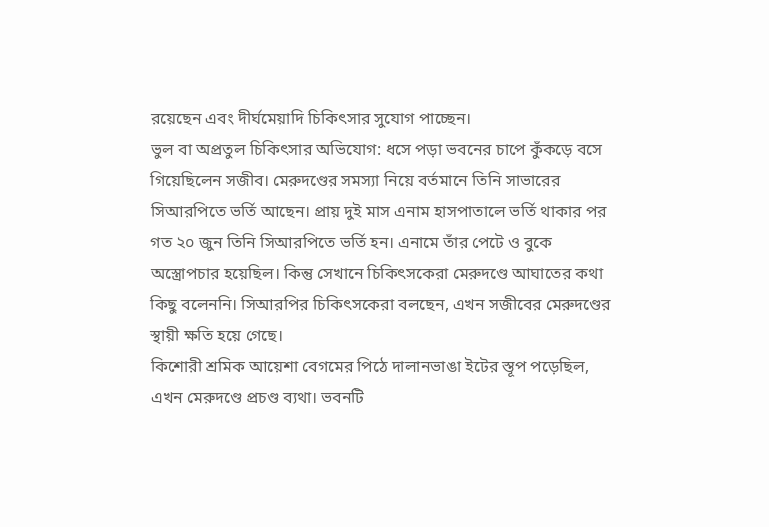রয়েছেন এবং দীর্ঘমেয়াদি চিকিৎসার সুযোগ পাচ্ছেন।
ভুল বা অপ্রতুল চিকিৎসার অভিযোগ: ধসে পড়া ভবনের চাপে কুঁকড়ে বসে গিয়েছিলেন সজীব। মেরুদণ্ডের সমস্যা নিয়ে বর্তমানে তিনি সাভারের সিআরপিতে ভর্তি আছেন। প্রায় দুই মাস এনাম হাসপাতালে ভর্তি থাকার পর গত ২০ জুন তিনি সিআরপিতে ভর্তি হন। এনামে তাঁর পেটে ও বুকে অস্ত্রোপচার হয়েছিল। কিন্তু সেখানে চিকিৎসকেরা মেরুদণ্ডে আঘাতের কথা কিছু বলেননি। সিআরপির চিকিৎসকেরা বলছেন, এখন সজীবের মেরুদণ্ডের স্থায়ী ক্ষতি হয়ে গেছে।
কিশোরী শ্রমিক আয়েশা বেগমের পিঠে দালানভাঙা ইটের স্তূপ পড়েছিল, এখন মেরুদণ্ডে প্রচণ্ড ব্যথা। ভবনটি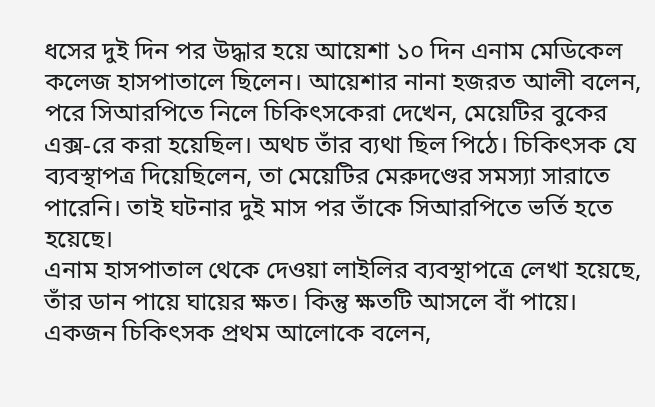ধসের দুই দিন পর উদ্ধার হয়ে আয়েশা ১০ দিন এনাম মেডিকেল কলেজ হাসপাতালে ছিলেন। আয়েশার নানা হজরত আলী বলেন, পরে সিআরপিতে নিলে চিকিৎসকেরা দেখেন, মেয়েটির বুকের এক্স-রে করা হয়েছিল। অথচ তাঁর ব্যথা ছিল পিঠে। চিকিৎসক যে ব্যবস্থাপত্র দিয়েছিলেন, তা মেয়েটির মেরুদণ্ডের সমস্যা সারাতে পারেনি। তাই ঘটনার দুই মাস পর তাঁকে সিআরপিতে ভর্তি হতে হয়েছে।
এনাম হাসপাতাল থেকে দেওয়া লাইলির ব্যবস্থাপত্রে লেখা হয়েছে, তাঁর ডান পায়ে ঘায়ের ক্ষত। কিন্তু ক্ষতটি আসলে বাঁ পায়ে।
একজন চিকিৎসক প্রথম আলোকে বলেন,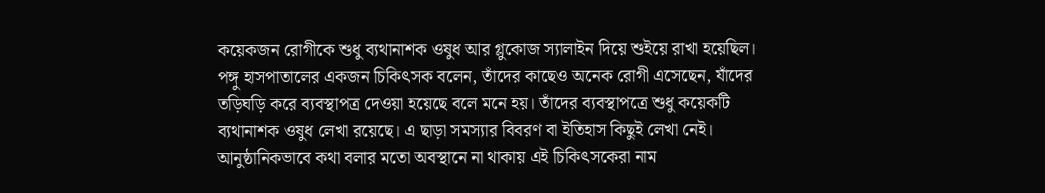কয়েকজন রোগীকে শুধু ব্যথানাশক ওষুধ আর গ্লুকোজ স্যালাইন দিয়ে শুইয়ে রাখা হয়েছিল। পঙ্গু হাসপাতালের একজন চিকিৎসক বলেন, তাঁদের কাছেও অনেক রোগী এসেছেন, যাঁদের তড়িঘড়ি করে ব্যবস্থাপত্র দেওয়া হয়েছে বলে মনে হয়। তাঁদের ব্যবস্থাপত্রে শুধু কয়েকটি ব্যথানাশক ওষুধ লেখা রয়েছে। এ ছাড়া সমস্যার বিবরণ বা ইতিহাস কিছুই লেখা নেই। আনুষ্ঠানিকভাবে কথা বলার মতো অবস্থানে না থাকায় এই চিকিৎসকেরা নাম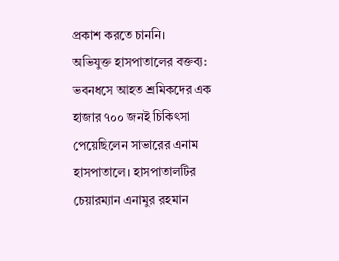প্রকাশ করতে চাননি।
অভিযুক্ত হাসপাতালের বক্তব্য: ভবনধসে আহত শ্রমিকদের এক হাজার ৭০০ জনই চিকিৎসা পেয়েছিলেন সাভারের এনাম হাসপাতালে। হাসপাতালটির চেয়ারম্যান এনামুর রহমান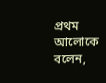প্রথম আলোকে বলেন,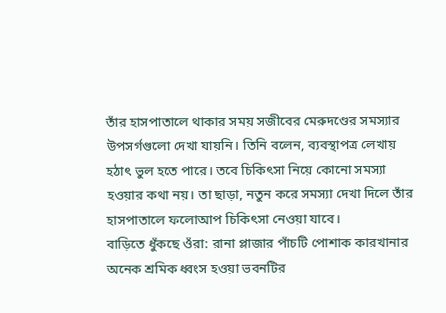তাঁর হাসপাতালে থাকার সময় সজীবের মেরুদণ্ডের সমস্যার উপসর্গগুলো দেখা যায়নি। তিনি বলেন, ব্যবস্থাপত্র লেখায় হঠাৎ ভুল হতে পারে। তবে চিকিৎসা নিয়ে কোনো সমস্যা হওয়ার কথা নয়। তা ছাড়া, নতুন করে সমস্যা দেখা দিলে তাঁর হাসপাতালে ফলোআপ চিকিৎসা নেওয়া যাবে।
বাড়িতে ধুঁকছে ওঁরা: রানা প্লাজার পাঁচটি পোশাক কারখানার অনেক শ্রমিক ধ্বংস হওয়া ভবনটির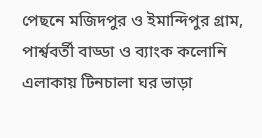পেছনে মজিদপুর ও ইমান্দিপুর গ্রাম, পার্শ্ববর্তী বাড্ডা ও ব্যাংক কলোনি এলাকায় টিনচালা ঘর ভাড়া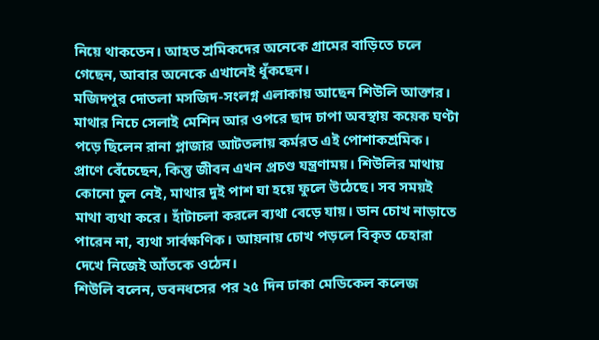নিয়ে থাকতেন। আহত শ্রমিকদের অনেকে গ্রামের বাড়িতে চলে গেছেন, আবার অনেকে এখানেই ধুঁকছেন।
মজিদপুর দোতলা মসজিদ-সংলগ্ন এলাকায় আছেন শিউলি আক্তার। মাথার নিচে সেলাই মেশিন আর ওপরে ছাদ চাপা অবস্থায় কয়েক ঘণ্টা পড়ে ছিলেন রানা প্লাজার আটতলায় কর্মরত এই পোশাকশ্রমিক। প্রাণে বেঁচেছেন, কিন্তু জীবন এখন প্রচণ্ড যন্ত্রণাময়। শিউলির মাথায় কোনো চুল নেই, মাথার দুই পাশ ঘা হয়ে ফুলে উঠেছে। সব সময়ই মাথা ব্যথা করে। হাঁটাচলা করলে ব্যথা বেড়ে যায়। ডান চোখ নাড়াতে পারেন না, ব্যথা সার্বক্ষণিক। আয়নায় চোখ পড়লে বিকৃত চেহারা দেখে নিজেই আঁতকে ওঠেন।
শিউলি বলেন, ভবনধসের পর ২৫ দিন ঢাকা মেডিকেল কলেজ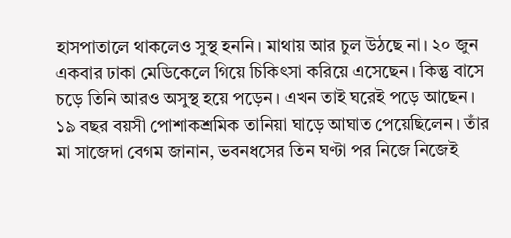হাসপাতালে থাকলেও সুস্থ হননি। মাথায় আর চুল উঠছে না। ২০ জুন একবার ঢাকা মেডিকেলে গিয়ে চিকিৎসা করিয়ে এসেছেন। কিন্তু বাসে চড়ে তিনি আরও অসুস্থ হয়ে পড়েন। এখন তাই ঘরেই পড়ে আছেন।
১৯ বছর বয়সী পোশাকশ্রমিক তানিয়া ঘাড়ে আঘাত পেয়েছিলেন। তাঁর মা সাজেদা বেগম জানান, ভবনধসের তিন ঘণ্টা পর নিজে নিজেই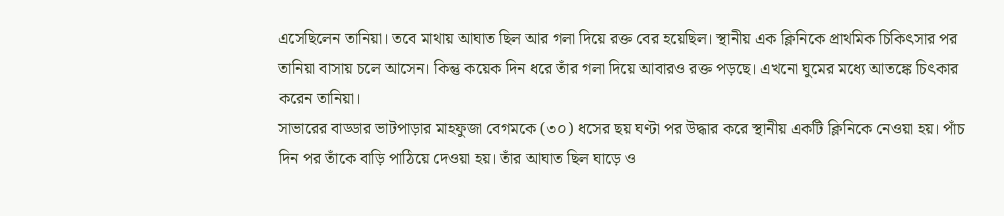এসেছিলেন তানিয়া। তবে মাথায় আঘাত ছিল আর গলা দিয়ে রক্ত বের হয়েছিল। স্থানীয় এক ক্লিনিকে প্রাথমিক চিকিৎসার পর তানিয়া বাসায় চলে আসেন। কিন্তু কয়েক দিন ধরে তাঁর গলা দিয়ে আবারও রক্ত পড়ছে। এখনো ঘুমের মধ্যে আতঙ্কে চিৎকার করেন তানিয়া।
সাভারের বাড্ডার ভাটপাড়ার মাহফুজা বেগমকে (৩০) ধসের ছয় ঘণ্টা পর উদ্ধার করে স্থানীয় একটি ক্লিনিকে নেওয়া হয়। পাঁচ দিন পর তাঁকে বাড়ি পাঠিয়ে দেওয়া হয়। তাঁর আঘাত ছিল ঘাড়ে ও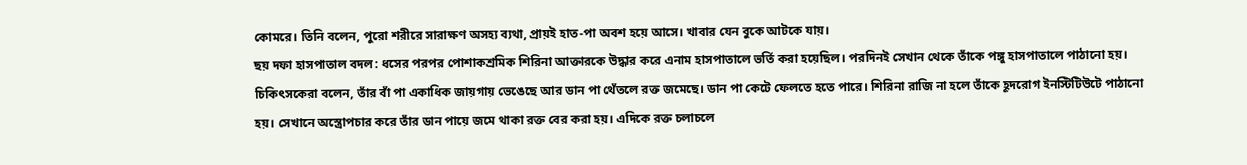কোমরে। তিনি বলেন, পুরো শরীরে সারাক্ষণ অসহ্য ব্যথা, প্রায়ই হাত-পা অবশ হয়ে আসে। খাবার যেন বুকে আটকে যায়।
ছয় দফা হাসপাতাল বদল: ধসের পরপর পোশাকশ্রমিক শিরিনা আক্তারকে উদ্ধার করে এনাম হাসপাতালে ভর্তি করা হয়েছিল। পরদিনই সেখান থেকে তাঁকে পঙ্গু হাসপাতালে পাঠানো হয়। চিকিৎসকেরা বলেন, তাঁর বাঁ পা একাধিক জায়গায় ভেঙেছে আর ডান পা থেঁতলে রক্ত জমেছে। ডান পা কেটে ফেলতে হতে পারে। শিরিনা রাজি না হলে তাঁকে হূদরোগ ইনস্টিটিউটে পাঠানো হয়। সেখানে অস্ত্রোপচার করে তাঁর ডান পায়ে জমে থাকা রক্ত বের করা হয়। এদিকে রক্ত চলাচলে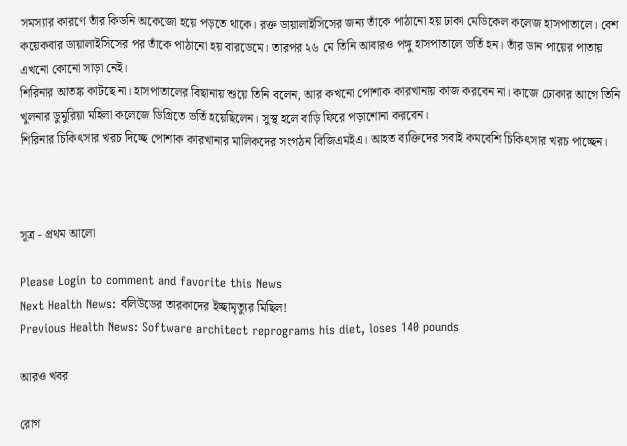সমস্যার কারণে তাঁর কিডনি অকেজো হয়ে পড়তে থাকে। রক্ত ডায়ালাইসিসের জন্য তাঁকে পাঠানো হয় ঢাকা মেডিকেল কলেজ হাসপাতালে। বেশ কয়েকবার ডায়ালাইসিসের পর তাঁকে পাঠানো হয় বারডেমে। তারপর ২৬ মে তিনি আবারও পঙ্গু হাসপাতালে ভর্তি হন। তাঁর ডান পায়ের পাতায় এখনো কোনো সাড়া নেই।
শিরিনার আতঙ্ক কাটছে না। হাসপাতালের বিছানায় শুয়ে তিনি বলেন, আর কখনো পোশাক কারখানায় কাজ করবেন না। কাজে ঢোকার আগে তিনি খুলনার ডুমুরিয়া মহিলা কলেজে ডিগ্রিতে ভর্তি হয়েছিলেন। সুস্থ হলে বাড়ি ফিরে পড়াশোনা করবেন।
শিরিনার চিকিৎসার খরচ দিচ্ছে পোশাক কারখানার মালিকদের সংগঠন বিজিএমইএ। আহত ব্যক্তিদের সবাই কমবেশি চিকিৎসার খরচ পাচ্ছেন।



সূত্র - প্রথম আলো

Please Login to comment and favorite this News
Next Health News: বলিউডের তারকাদের ইচ্ছামৃত্যুর মিছিল!
Previous Health News: Software architect reprograms his diet, loses 140 pounds

আরও খবর

রোগ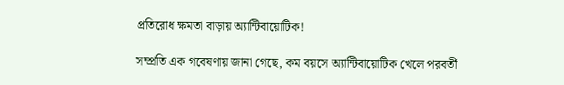প্রতিরোধ ক্ষমতা বাড়ায় অ্যান্টিবায়োটিক!

সম্প্রতি এক গবেষণায় জানা গেছে, কম বয়সে অ্যান্টিবায়োটিক খেলে পরবর্তী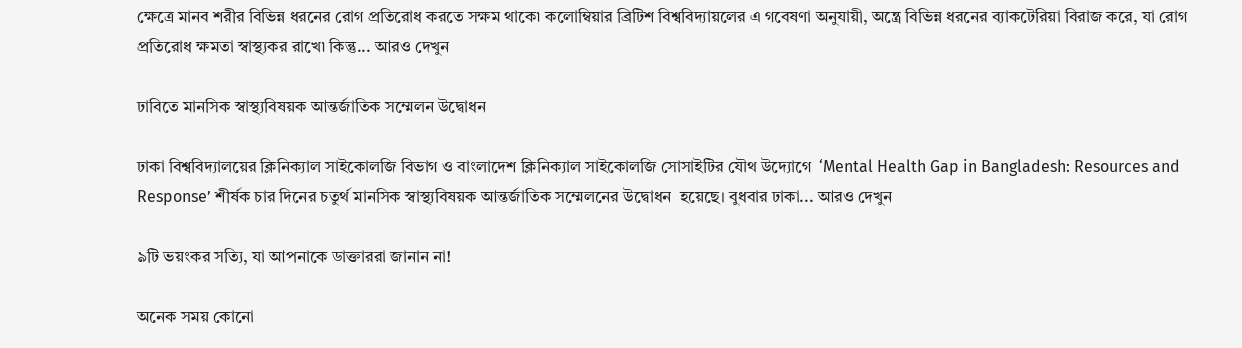ক্ষেত্রে মানব শরীর বিভিন্ন ধরনের রোগ প্রতিরোধ করতে সক্ষম থাকে৷ কলোম্বিয়ার ব্রিটিশ বিশ্ববিদ্যায়লের এ গবেষণা অনুযায়ী, অন্ত্রে বিভিন্ন ধরনের ব্যাকটেরিয়া বিরাজ করে, যা রোগ প্রতিরোধ ক্ষমতা স্বাস্থ্যকর রাখে৷ কিন্তু... আরও দেখুন

ঢাবিতে মানসিক স্বাস্থ্যবিষয়ক আন্তর্জাতিক সম্মেলন উদ্বোধন

ঢাকা বিশ্ববিদ্যালয়ের ক্লিনিক্যাল সাইকোলজি বিভাগ ও বাংলাদেশ ক্লিনিক্যাল সাইকোলজি সোসাইটির যৌথ উদ্যোগে  ‘Mental Health Gap in Bangladesh: Resources and Response’ শীর্ষক চার দিনের চতুর্থ মানসিক স্বাস্থ্যবিষয়ক আন্তর্জাতিক সম্মেলনের উদ্বোধন  হয়েছে। বুধবার ঢাকা... আরও দেখুন

৯টি ভয়ংকর সত্যি, যা আপনাকে ডাক্তাররা জানান না!

অনেক সময় কোনো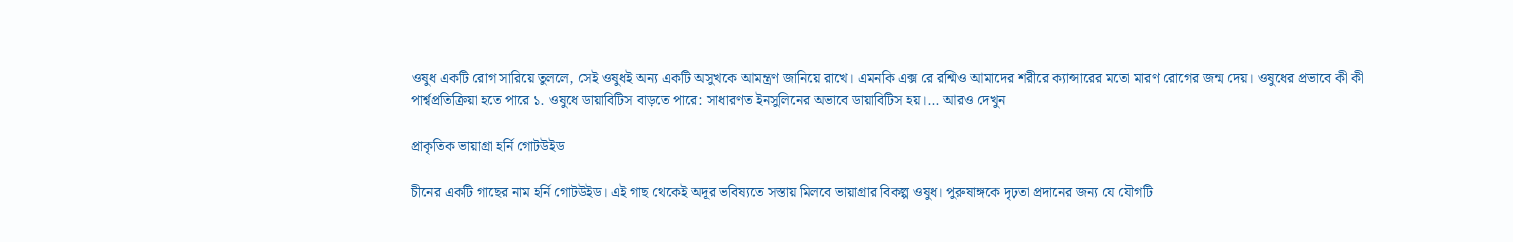ওষুধ একটি রোগ সারিয়ে তুললে, সেই ওষুধই অন্য একটি অসুখকে আমন্ত্রণ জানিয়ে রাখে। এমনকি এক্স রে রশ্মিও আমাদের শরীরে ক্যান্সারের মতো মারণ রোগের জন্ম দেয়। ওষুধের প্রভাবে কী কী পার্শ্বপ্রতিক্রিয়া হতে পারে ১. ওষুধে ডায়াবিটিস বাড়তে পারে: সাধারণত ইনসুলিনের অভাবে ডায়াবিটিস হয়।... আরও দেখুন

প্রাকৃতিক ভায়াগ্রা হর্নি গোটউইড

চীনের একটি গাছের নাম হর্নি গোটউইড। এই গাছ থেকেই অদূর ভবিষ্যতে সস্তায় মিলবে ভায়াগ্রার বিকল্প ওষুধ। পুরুষাঙ্গকে দৃঢ়তা প্রদানের জন্য যে যৌগটি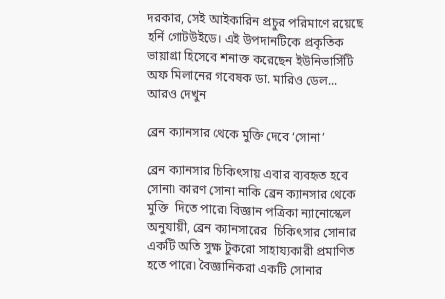দরকার, সেই আইকারিন প্রচুর পরিমাণে রয়েছে হর্নি গোটউইডে। এই উপদানটিকে প্রকৃতিক ভায়াগ্রা হিসেবে শনাক্ত করেছেন ইউনিভার্সিটি অফ মিলানের গবেষক ডা. মারিও ডেল... আরও দেখুন

ব্রেন ক্যানসার থেকে মুক্তি দেবে ‘সোনা’

ব্রেন ক্যানসার চিকিৎসায় এবার ব্যবহৃত হবে সোনা৷ কারণ সোনা নাকি ব্রেন ক্যানসার থেকে মুক্তি  দিতে পারে৷ বিজ্ঞান পত্রিকা ন্যানোস্কেল অনুযায়ী, ব্রেন ক্যানসারের  চিকিৎসার সোনার একটি অতি সুক্ষ টুকরো সাহায্যকারী প্রমাণিত হতে পারে৷ বৈজ্ঞানিকরা একটি সোনার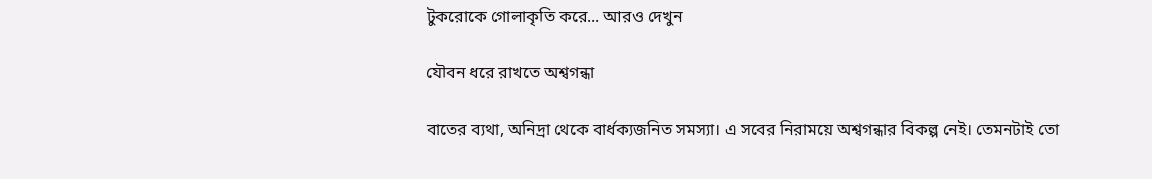টুকরোকে গোলাকৃতি করে... আরও দেখুন

যৌবন ধরে রাখতে অশ্বগন্ধা

বাতের ব্যথা, অনিদ্রা থেকে বার্ধক্যজনিত সমস্যা। এ সবের নিরাময়ে অশ্বগন্ধার বিকল্প নেই। তেমনটাই তো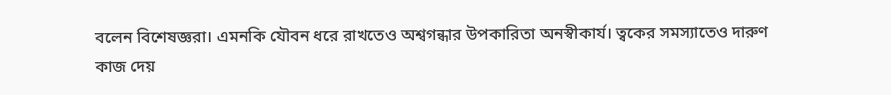বলেন বিশেষজ্ঞরা। এমনকি যৌবন ধরে রাখতেও অশ্বগন্ধার উপকারিতা অনস্বীকার্য। ত্বকের সমস্যাতেও দারুণ কাজ দেয়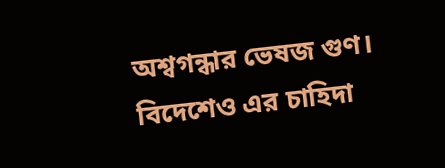অশ্বগন্ধার ভেষজ গুণ। বিদেশেও এর চাহিদা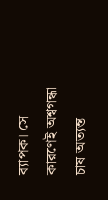ব্যাপক। সে কারণেই অশ্বগন্ধা চাষ অত্যন্ত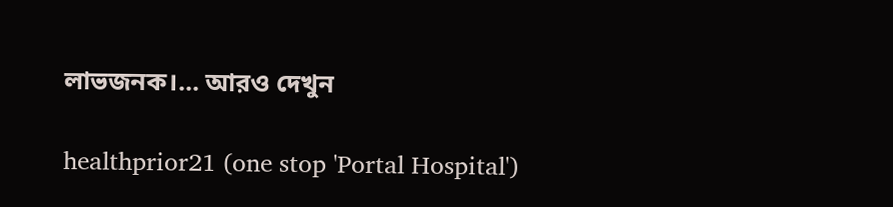লাভজনক।... আরও দেখুন

healthprior21 (one stop 'Portal Hospital')